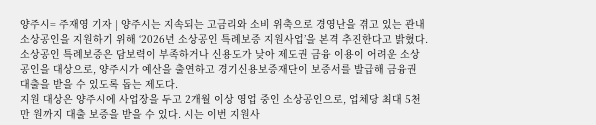양주시= 주재영 기자 | 양주시는 지속되는 고금리와 소비 위축으로 경영난을 겪고 있는 관내 소상공인을 지원하기 위해 ‘2026년 소상공인 특례보증 지원사업’을 본격 추진한다고 밝혔다.
소상공인 특례보증은 담보력이 부족하거나 신용도가 낮아 제도권 금융 이용이 어려운 소상공인을 대상으로, 양주시가 예산을 출연하고 경기신용보증재단이 보증서를 발급해 금융권 대출을 받을 수 있도록 돕는 제도다.
지원 대상은 양주시에 사업장을 두고 2개월 이상 영업 중인 소상공인으로, 업체당 최대 5천만 원까지 대출 보증을 받을 수 있다. 시는 이번 지원사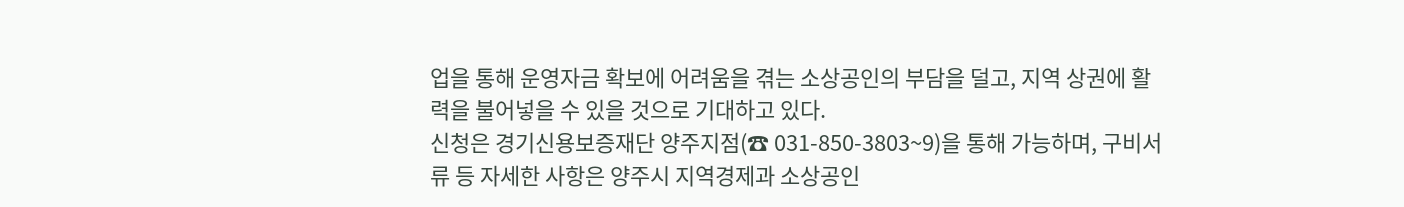업을 통해 운영자금 확보에 어려움을 겪는 소상공인의 부담을 덜고, 지역 상권에 활력을 불어넣을 수 있을 것으로 기대하고 있다.
신청은 경기신용보증재단 양주지점(☎ 031-850-3803~9)을 통해 가능하며, 구비서류 등 자세한 사항은 양주시 지역경제과 소상공인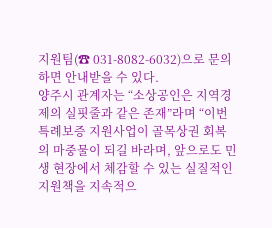지원팀(☎ 031-8082-6032)으로 문의하면 안내받을 수 있다.
양주시 관계자는 “소상공인은 지역경제의 실핏줄과 같은 존재”라며 “이번 특례보증 지원사업이 골목상권 회복의 마중물이 되길 바라며, 앞으로도 민생 현장에서 체감할 수 있는 실질적인 지원책을 지속적으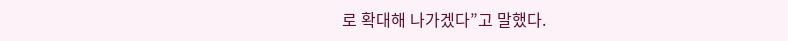로 확대해 나가겠다”고 말했다.